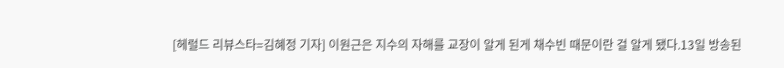[헤럴드 리뷰스타=김혜정 기자] 이원근은 지수의 자해를 교장이 알게 된게 채수빈 때문이란 걸 알게 됐다.13일 방송된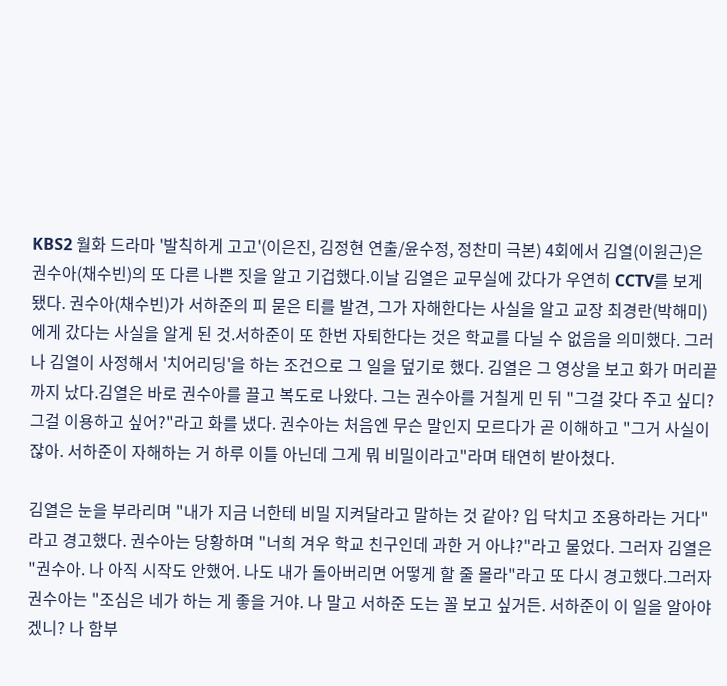KBS2 월화 드라마 '발칙하게 고고'(이은진, 김정현 연출/윤수정, 정찬미 극본) 4회에서 김열(이원근)은 권수아(채수빈)의 또 다른 나쁜 짓을 알고 기겁했다.이날 김열은 교무실에 갔다가 우연히 CCTV를 보게 됐다. 권수아(채수빈)가 서하준의 피 묻은 티를 발견, 그가 자해한다는 사실을 알고 교장 최경란(박해미)에게 갔다는 사실을 알게 된 것.서하준이 또 한번 자퇴한다는 것은 학교를 다닐 수 없음을 의미했다. 그러나 김열이 사정해서 '치어리딩'을 하는 조건으로 그 일을 덮기로 했다. 김열은 그 영상을 보고 화가 머리끝까지 났다.김열은 바로 권수아를 끌고 복도로 나왔다. 그는 권수아를 거칠게 민 뒤 "그걸 갖다 주고 싶디? 그걸 이용하고 싶어?"라고 화를 냈다. 권수아는 처음엔 무슨 말인지 모르다가 곧 이해하고 "그거 사실이잖아. 서하준이 자해하는 거 하루 이틀 아닌데 그게 뭐 비밀이라고"라며 태연히 받아쳤다.

김열은 눈을 부라리며 "내가 지금 너한테 비밀 지켜달라고 말하는 것 같아? 입 닥치고 조용하라는 거다"라고 경고했다. 권수아는 당황하며 "너희 겨우 학교 친구인데 과한 거 아냐?"라고 물었다. 그러자 김열은 "권수아. 나 아직 시작도 안했어. 나도 내가 돌아버리면 어떻게 할 줄 몰라"라고 또 다시 경고했다.그러자 권수아는 "조심은 네가 하는 게 좋을 거야. 나 말고 서하준 도는 꼴 보고 싶거든. 서하준이 이 일을 알아야겠니? 나 함부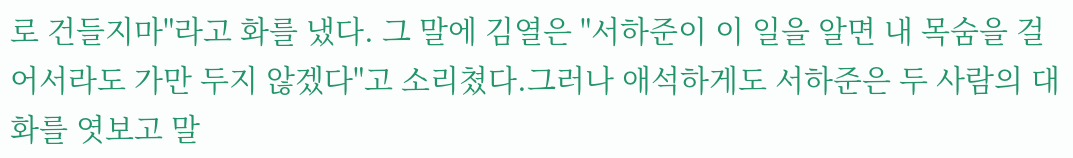로 건들지마"라고 화를 냈다. 그 말에 김열은 "서하준이 이 일을 알면 내 목숨을 걸어서라도 가만 두지 않겠다"고 소리쳤다.그러나 애석하게도 서하준은 두 사람의 대화를 엿보고 말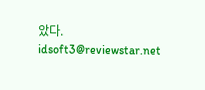았다. idsoft3@reviewstar.net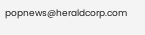popnews@heraldcorp.com